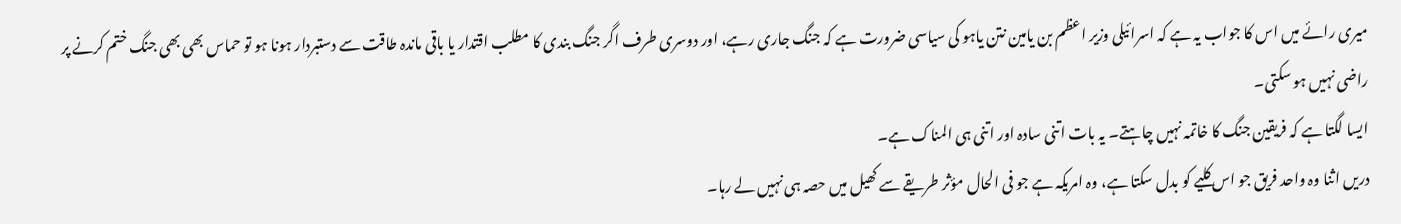میری رائے میں اس کا جواب یہ ہے کہ اسرائیلی وزیر اعظم بن یامین نتن یاہو کی سیاسی ضرورت ہے کہ جنگ جاری رہے، اور دوسری طرف اگر جنگ بندی کا مطلب اقتدار یا باقی ماندہ طاقت سے دستبردار ہونا ہو تو حماس بھی بھی جنگ ختم کرنے پر راضی نہیں ہو سکتی۔
ایسا لگتا ہے کہ فریقین جنگ کا خاتمہ نہیں چاہتے۔ یہ بات اتنی سادہ اور اتنی ہی المناک ہے۔
دریں اثنا وہ واحد فریق جو اس کلیے کو بدل سکتا ہے، وہ امریکہ ہے جو فی الحال مؤثر طریقے سے کھیل میں حصہ ہی نہیں لے رہا۔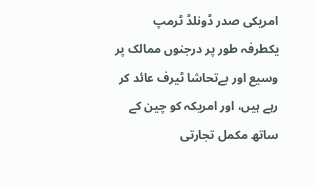امریکی صدر ڈونلڈ ٹرمپ یکطرفہ طور پر درجنوں ممالک پر وسیع اور بےتحاشا ٹیرف عائد کر رہے ہیں، اور امریکہ کو چین کے ساتھ مکمل تجارتی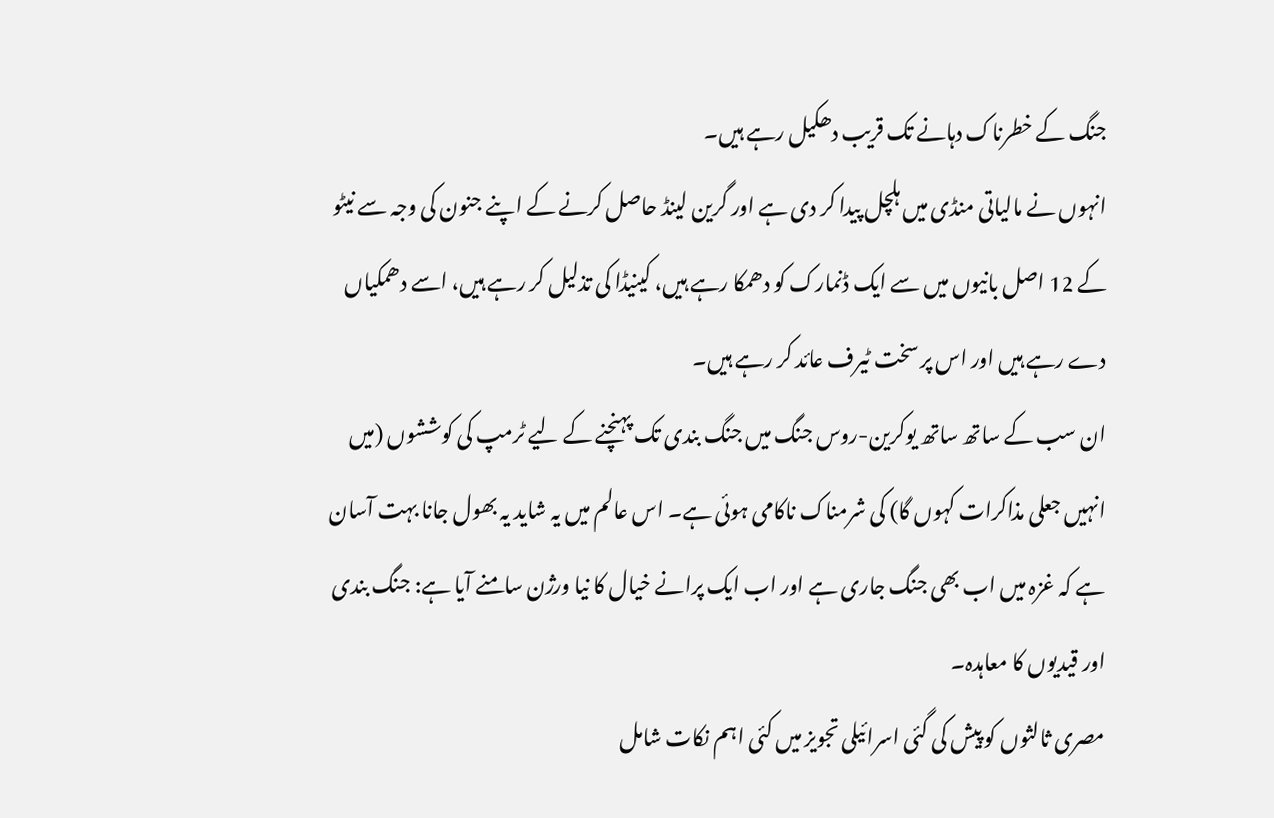جنگ کے خطرناک دہانے تک قریب دھکیل رہے ہیں۔
انہوں نے مالیاتی منڈی میں ہلچل پیدا کر دی ہے اور گرین لینڈ حاصل کرنے کے اپنے جنون کی وجہ سے نیٹو کے 12 اصل بانیوں میں سے ایک ڈنمارک کو دھمکا رہے ہیں، کینیڈا کی تذلیل کر رہے ہیں، اسے دھمکیاں دے رہے ہیں اور اس پر سخت ٹیرف عائد کر رہے ہیں۔
ان سب کے ساتھ ساتھ یوکرین-روس جنگ میں جنگ بندی تک پہنچنے کے لیے ٹرمپ کی کوششوں (میں انہیں جعلی مذاکرات کہوں گا) کی شرمناک ناکامی ہوئی ہے۔ اس عالم میں یہ شاید یہ بھول جانا بہت آسان ہے کہ غزہ میں اب بھی جنگ جاری ہے اور اب ایک پرانے خیال کا نیا ورژن سامنے آیا ہے: جنگ بندی اور قیدیوں کا معاہدہ۔
مصری ثالثوں کو پیش کی گئی اسرائیلی تجویز میں کئی اہم نکات شامل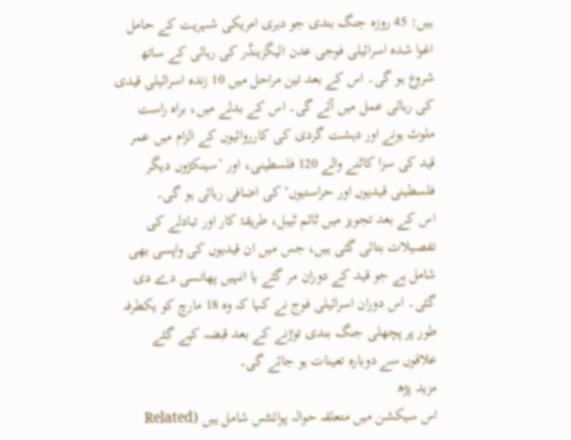ہیں: 45 روزہ جنگ بندی جو دہری امریکی شہریت کے حامل اغوا شدہ اسرائیلی فوجی عدن الیگزینڈر کی رہائی کے ساتھ شروع ہو گی۔ اس کے بعد تین مراحل میں 10 زندہ اسرائیلی قیدی کی رہائی عمل میں آئے گی۔ اس کے بدلے میں، براہ راست ملوث ہونے اور دہشت گردی کی کارروائیوں کے الزام میں عمر قید کی سزا کاٹنے والے 120 فلسطینی، اور ’سینکڑوں دیگر فلسطینی قیدیوں اور حراستیوں‘ کی اضافی رہائی ہو گی۔
اس کے بعد تجویز میں ٹائم ٹیبل، طریقۂ کار اور تبادلے کی تفصیلات بتائی گئی ہیں، جس میں ان قیدیوں کی واپسی بھی شامل ہے جو قید کے دوران مر گئے یا انہیں پھانسی دے دی گئی۔ اس دوران اسرائیلی فوج نے کہا کہ وہ 18 مارچ کو یکطرفہ طور پر پچھلی جنگ بندی توڑنے کے بعد قبضہ کیے گئے علاقوں سے دوبارہ تعینات ہو جائے گی۔
مزید پڑھ
اس سیکشن میں متعلقہ حوالہ پوائنٹس شامل ہیں (Related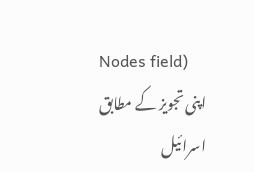Nodes field)
اپنی تجویز کے مطابق اسرائیل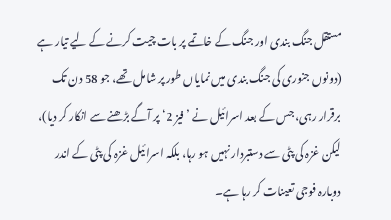مستقل جنگ بندی اور جنگ کے خاتمے پر بات چیت کرنے کے لیے تیار ہے (دونوں جنوری کی جنگ بندی میں نمایاں طور پر شامل تھے، جو 58 دن تک برقرار رہی، جس کے بعد اسرائیل نے ’فیز 2‘ پر آگے بڑھنے سے انکار کر دیا)، لیکن غزہ کی پٹی سے دستبردار نہیں ہو رہا، بلکہ اسرائیل غزہ کی پٹی کے اندر دوبارہ فوجی تعینات کر رہا ہے۔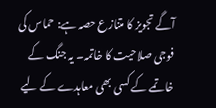آگے تجویز کا متنازع حصہ ہے: حماس کی فوجی صلاحیت کا خاتمہ۔ یہ جنگ کے خاتمے کے کسی بھی معاہدے کے لیے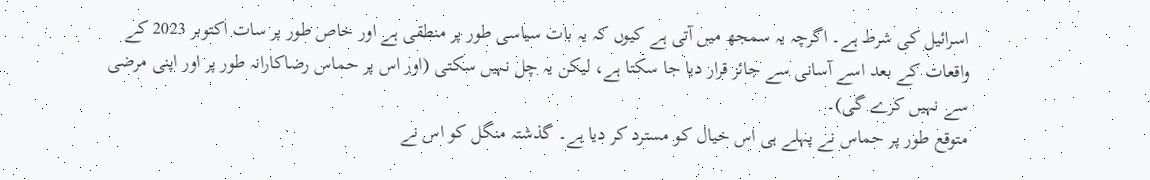اسرائیل کی شرط ہے۔ اگرچہ یہ سمجھ میں آتی ہے کیوں کہ یہ بات سیاسی طور پر منطقی ہے اور خاص طور پر سات اکتوبر 2023 کے واقعات کے بعد اسے آسانی سے جائز قرار دیا جا سکتا ہے، لیکن یہ چل نہیں سکتی (اور اس پر حماس رضاکارانہ طور پر اور اپنی مرضی سے نہیں کرے گی)۔
متوقع طور پر حماس نے پہلے ہی اس خیال کو مسترد کر دیا ہے۔ گذشتہ منگل کو اس نے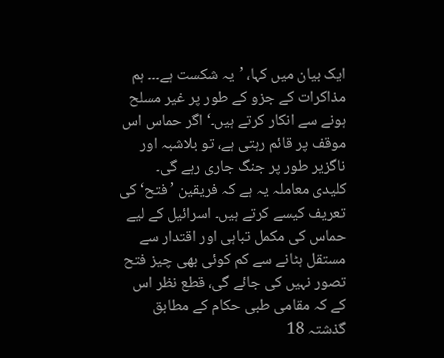ایک بیان میں کہا، ’یہ شکست ہے۔۔۔ ہم مذاکرات کے جزو کے طور پر غیر مسلح ہونے سے انکار کرتے ہیں۔‘ اگر حماس اس موقف پر قائم رہتی ہے، تو بلاشبہ اور ناگزیر طور پر جنگ جاری رہے گی۔
کلیدی معاملہ یہ ہے کہ فریقین ’فتح‘ کی تعریف کیسے کرتے ہیں۔ اسرائیل کے لیے حماس کی مکمل تباہی اور اقتدار سے مستقل ہٹانے سے کم کوئی بھی چیز فتح تصور نہیں کی جائے گی، قطع نظر اس کے کہ مقامی طبی حکام کے مطابق گذشتہ 18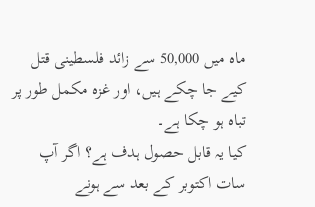ماہ میں 50,000 سے زائد فلسطینی قتل کیے جا چکے ہیں، اور غزہ مکمل طور پر تباہ ہو چکا ہے۔
کیا یہ قابل حصول ہدف ہے؟ اگر آپ سات اکتوبر کے بعد سے ہونے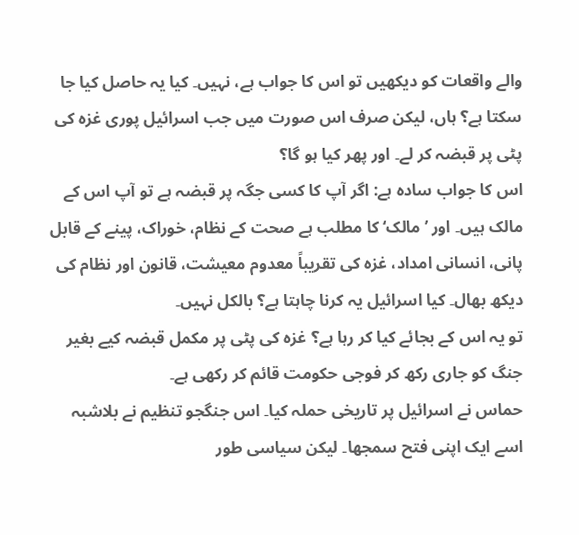والے واقعات کو دیکھیں تو اس کا جواب ہے، نہیں۔ کیا یہ حاصل کیا جا سکتا ہے؟ ہاں، لیکن صرف اس صورت میں جب اسرائیل پوری غزہ کی پٹی پر قبضہ کر لے۔ اور پھر کیا ہو گا؟
اس کا جواب سادہ ہے: اگر آپ کا کسی جگہ پر قبضہ ہے تو آپ اس کے مالک ہیں۔ اور ’مالک‘ کا مطلب ہے صحت کے نظام، خوراک، پینے کے قابل پانی، انسانی امداد، غزہ کی تقریباً معدوم معیشت، قانون اور نظام کی دیکھ بھال۔ کیا اسرائیل یہ کرنا چاہتا ہے؟ بالکل نہیں۔
تو یہ اس کے بجائے کیا کر رہا ہے؟ غزہ کی پٹی پر مکمل قبضہ کیے بغیر جنگ کو جاری رکھ کر فوجی حکومت قائم کر رکھی ہے۔
حماس نے اسرائیل پر تاریخی حملہ کیا۔ اس جنگجو تنظیم نے بلاشبہ اسے ایک اپنی فتح سمجھا۔ لیکن سیاسی طور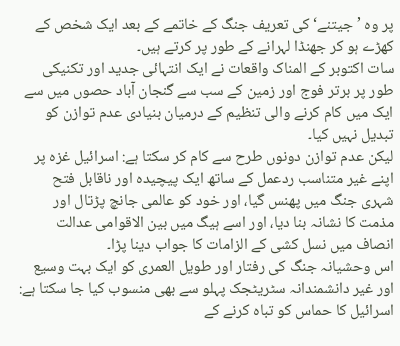پر وہ ’جیتنے‘ کی تعریف جنگ کے خاتمے کے بعد ایک شخص کے کھڑے ہو کر جھنڈا لہرانے کے طور پر کرتے ہیں۔
سات اکتوبر کے المناک واقعات نے ایک انتہائی جدید اور تکنیکی طور پر برتر فوج اور زمین کے سب سے گنجان آباد حصوں میں سے ایک میں کام کرنے والی تنظیم کے درمیان بنیادی عدم توازن کو تبدیل نہیں کیا۔
لیکن عدم توازن دونوں طرح سے کام کر سکتا ہے: اسرائیل غزہ پر اپنے غیر متناسب ردعمل کے ساتھ ایک پیچیدہ اور ناقابل فتح شہری جنگ میں پھنس گیا، اور خود کو عالمی جانچ پڑتال اور مذمت کا نشانہ بنا دیا، اور اسے ہیگ میں بین الاقوامی عدالت انصاف میں نسل کشی کے الزامات کا جواب دینا پڑا۔
اس وحشیانہ جنگ کی رفتار اور طویل العمری کو ایک بہت وسیع اور غیر دانشمندانہ سٹریٹجک پہلو سے بھی منسوب کیا جا سکتا ہے: اسرائیل کا حماس کو تباہ کرنے کے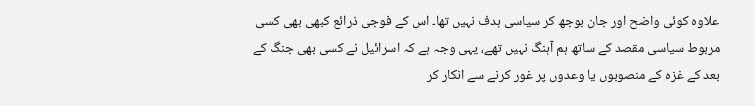علاوہ کوئی واضح اور جان بوجھ کر سیاسی ہدف نہیں تھا۔ اس کے فوجی ذرائع کبھی بھی کسی مربوط سیاسی مقصد کے ساتھ ہم آہنگ نہیں تھے، یہی وجہ ہے کہ اسرائیل نے کسی بھی جنگ کے بعد کے غزہ کے منصوبوں یا وعدوں پر غور کرنے سے انکار کر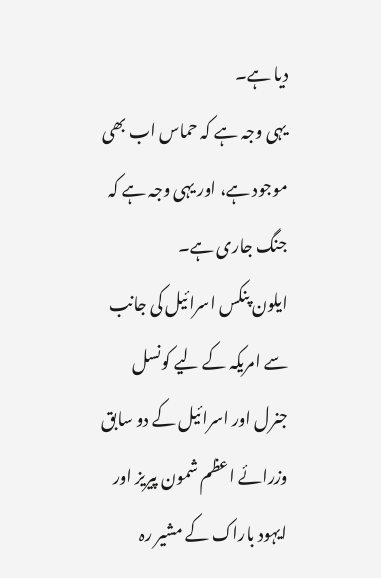دیا ہے۔
یہی وجہ ہے کہ حماس اب بھی موجود ہے، اور یہی وجہ ہے کہ جنگ جاری ہے۔
ایلون پنکس اسرائیل کی جانب سے امریکہ کے لیے کونسل جنرل اور اسرائیل کے دو سابق وزرائے اعظم شمون پیریز اور ایہود باراک کے مشیر رہ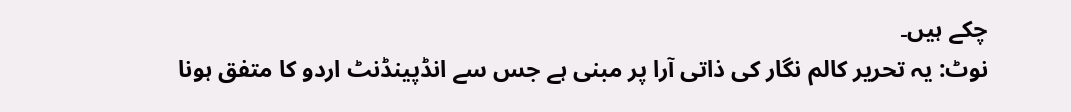چکے ہیں۔
نوٹ: یہ تحریر کالم نگار کی ذاتی آرا پر مبنی ہے جس سے انڈپینڈنٹ اردو کا متفق ہونا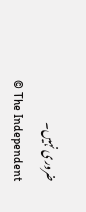ضروری نہیں۔
© The Independent